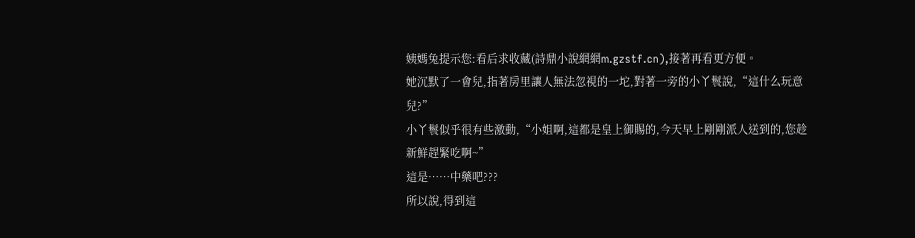姨媽兔提示您:看后求收藏(詩鼎小說網網m.gzstf.cn),接著再看更方便。
她沉默了一會兒,指著房里讓人無法忽視的一坨,對著一旁的小丫鬟說,“這什么玩意兒?”
小丫鬟似乎很有些激動,“小姐啊,這都是皇上御賜的,今天早上剛剛派人送到的,您趁新鮮趕緊吃啊~”
這是……中藥吧???
所以說,得到這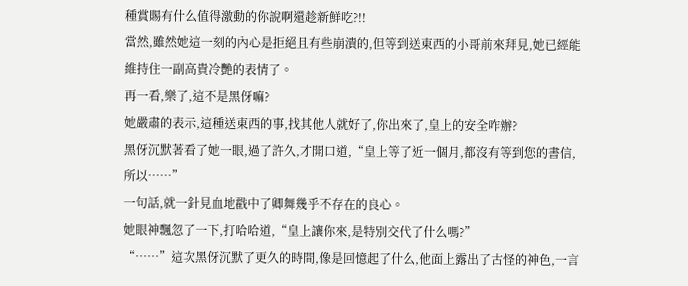種賞賜有什么值得激動的你說啊還趁新鮮吃?!!
當然,雖然她這一刻的內心是拒絕且有些崩潰的,但等到送東西的小哥前來拜見,她已經能維持住一副高貴冷艷的表情了。
再一看,樂了,這不是黑伢嘛?
她嚴肅的表示,這種送東西的事,找其他人就好了,你出來了,皇上的安全咋辦?
黑伢沉默著看了她一眼,過了許久,才開口道,“皇上等了近一個月,都沒有等到您的書信,所以……”
一句話,就一針見血地戳中了卿舞幾乎不存在的良心。
她眼神飄忽了一下,打哈哈道,“皇上讓你來,是特別交代了什么嗎?”
“……”這次黑伢沉默了更久的時間,像是回憶起了什么,他面上露出了古怪的神色,一言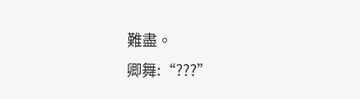難盡。
卿舞:“???”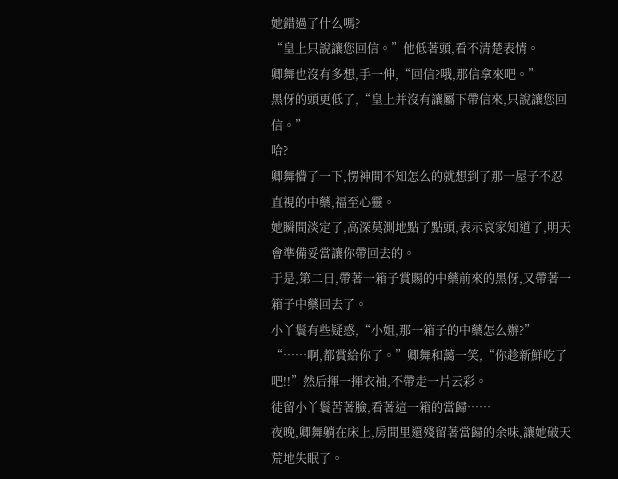她錯過了什么嗎?
“皇上只說讓您回信。”他低著頭,看不清楚表情。
卿舞也沒有多想,手一伸,“回信?哦,那信拿來吧。”
黑伢的頭更低了,“皇上并沒有讓屬下帶信來,只說讓您回信。”
哈?
卿舞懵了一下,愣神間不知怎么的就想到了那一屋子不忍直視的中藥,福至心靈。
她瞬間淡定了,高深莫測地點了點頭,表示哀家知道了,明天會準備妥當讓你帶回去的。
于是,第二日,帶著一箱子賞賜的中藥前來的黑伢,又帶著一箱子中藥回去了。
小丫鬟有些疑惑,“小姐,那一箱子的中藥怎么辦?”
“……啊,都賞給你了。”卿舞和藹一笑,“你趁新鮮吃了吧!!”然后揮一揮衣袖,不帶走一片云彩。
徒留小丫鬟苦著臉,看著這一箱的當歸……
夜晚,卿舞躺在床上,房間里還殘留著當歸的余味,讓她破天荒地失眠了。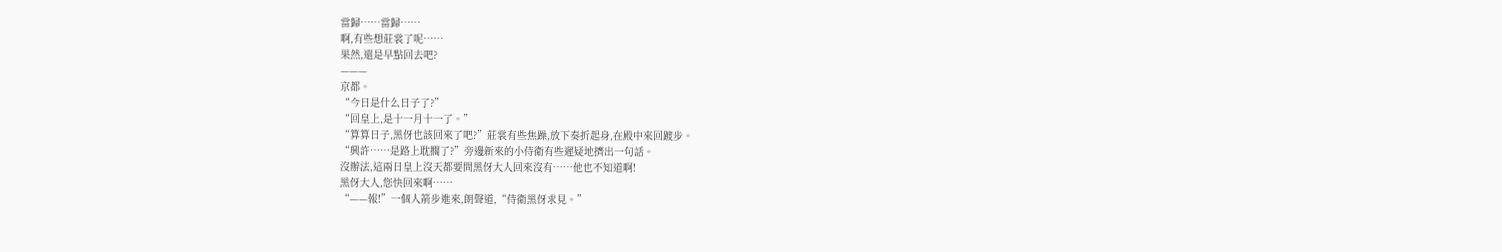當歸……當歸……
啊,有些想莊裳了呢……
果然,還是早點回去吧?
———
京都。
“今日是什么日子了?”
“回皇上,是十一月十一了。”
“算算日子,黑伢也該回來了吧?”莊裳有些焦躁,放下奏折起身,在殿中來回踱步。
“興許……是路上耽擱了?”旁邊新來的小侍衛有些遲疑地擠出一句話。
沒辦法,這兩日皇上沒天都要問黑伢大人回來沒有……他也不知道啊!
黑伢大人,您快回來啊……
“——報!”一個人箭步進來,朗聲道,“侍衛黑伢求見。”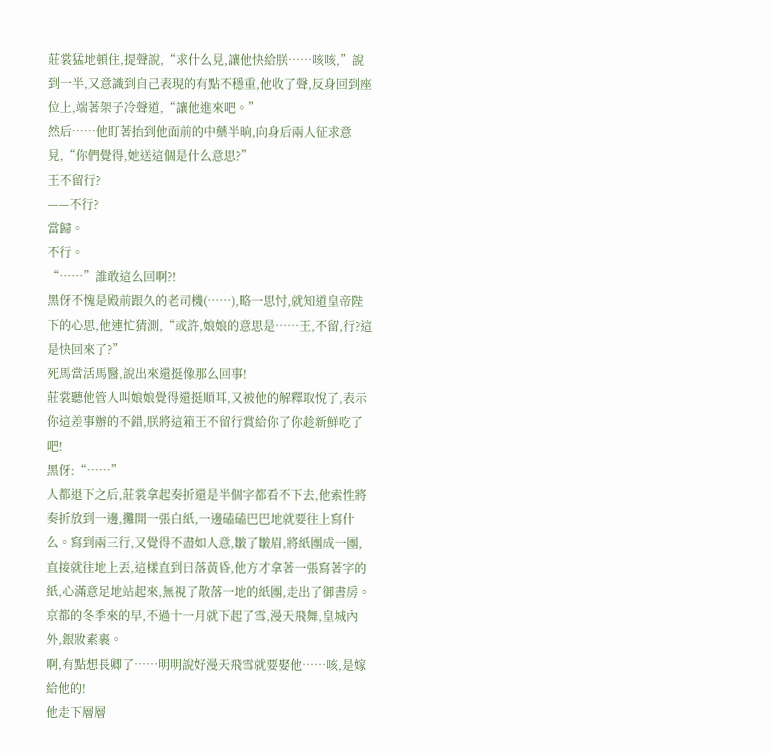莊裳猛地頓住,提聲說,“求什么見,讓他快給朕……咳咳,”說到一半,又意識到自己表現的有點不穩重,他收了聲,反身回到座位上,端著架子冷聲道,“讓他進來吧。”
然后……他盯著抬到他面前的中藥半晌,向身后兩人征求意見,“你們覺得,她送這個是什么意思?”
王不留行?
——不行?
當歸。
不行。
“……”誰敢這么回啊?!
黑伢不愧是殿前跟久的老司機(……),略一思忖,就知道皇帝陛下的心思,他連忙猜測,“或許,娘娘的意思是……王,不留,行?這是快回來了?”
死馬當活馬醫,說出來還挺像那么回事!
莊裳聽他管人叫娘娘覺得還挺順耳,又被他的解釋取悅了,表示你這差事辦的不錯,朕將這箱王不留行賞給你了你趁新鮮吃了吧!
黑伢:“……”
人都退下之后,莊裳拿起奏折還是半個字都看不下去,他索性將奏折放到一邊,攤開一張白紙,一邊磕磕巴巴地就要往上寫什么。寫到兩三行,又覺得不盡如人意,皺了皺眉,將紙團成一團,直接就往地上丟,這樣直到日落黃昏,他方才拿著一張寫著字的紙,心滿意足地站起來,無視了散落一地的紙團,走出了御書房。
京都的冬季來的早,不過十一月就下起了雪,漫天飛舞,皇城內外,銀妝素裹。
啊,有點想長卿了……明明說好漫天飛雪就要娶他……咳,是嫁給他的!
他走下層層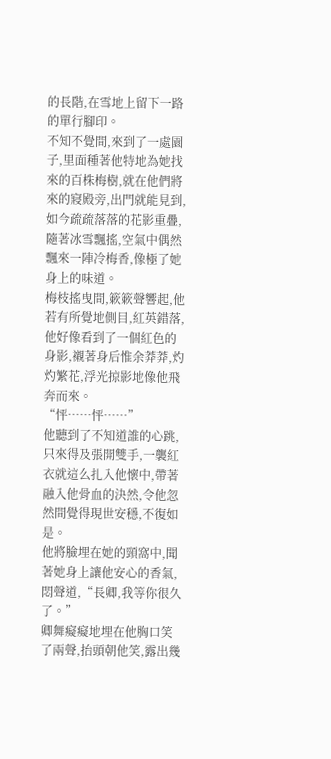的長階,在雪地上留下一路的單行腳印。
不知不覺間,來到了一處園子,里面種著他特地為她找來的百株梅樹,就在他們將來的寢殿旁,出門就能見到,如今疏疏落落的花影重疊,隨著冰雪飄搖,空氣中偶然飄來一陣冷梅香,像極了她身上的味道。
梅枝搖曳間,簌簌聲響起,他若有所覺地側目,紅英錯落,他好像看到了一個紅色的身影,襯著身后惟余莽莽,灼灼繁花,浮光掠影地像他飛奔而來。
“怦……怦……”
他聽到了不知道誰的心跳,只來得及張開雙手,一襲紅衣就這么扎入他懷中,帶著融入他骨血的決然,令他忽然間覺得現世安穩,不復如是。
他將臉埋在她的頸窩中,聞著她身上讓他安心的香氣,悶聲道,“長卿,我等你很久了。”
卿舞癡癡地埋在他胸口笑了兩聲,抬頭朝他笑,露出幾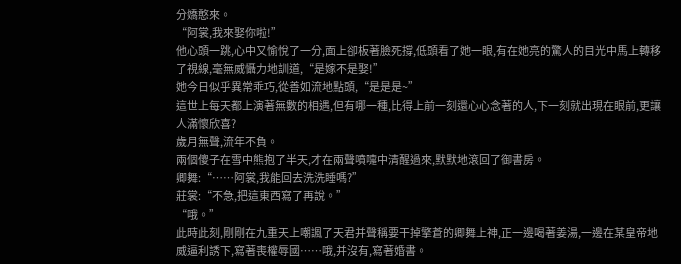分嬌憨來。
“阿裳,我來娶你啦!”
他心頭一跳,心中又愉悅了一分,面上卻板著臉死撐,低頭看了她一眼,有在她亮的驚人的目光中馬上轉移了視線,毫無威懾力地訓道,“是嫁不是娶!”
她今日似乎異常乖巧,從善如流地點頭,“是是是~”
這世上每天都上演著無數的相遇,但有哪一種,比得上前一刻還心心念著的人,下一刻就出現在眼前,更讓人滿懷欣喜?
歲月無聲,流年不負。
兩個傻子在雪中熊抱了半天,才在兩聲噴嚏中清醒過來,默默地滾回了御書房。
卿舞:“……阿裳,我能回去洗洗睡嗎?”
莊裳:“不急,把這東西寫了再說。”
“哦。”
此時此刻,剛剛在九重天上嘲諷了天君并聲稱要干掉擎蒼的卿舞上神,正一邊喝著姜湯,一邊在某皇帝地威逼利誘下,寫著喪權辱國……哦,并沒有,寫著婚書。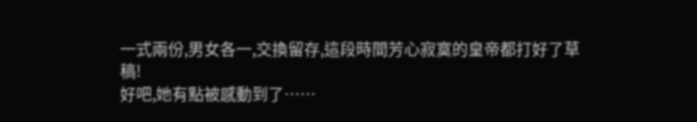一式兩份,男女各一,交換留存,這段時間芳心寂寞的皇帝都打好了草稿!
好吧,她有點被感動到了……